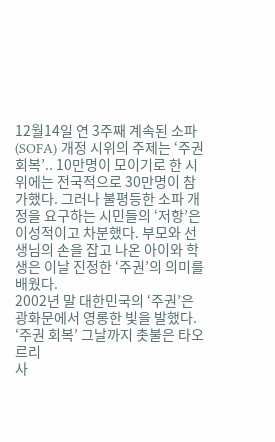12월14일 연 3주째 계속된 소파(SOFA) 개정 시위의 주제는 ‘주권 회복’.. 10만명이 모이기로 한 시위에는 전국적으로 30만명이 참가했다. 그러나 불평등한 소파 개정을 요구하는 시민들의 ‘저항’은 이성적이고 차분했다. 부모와 선생님의 손을 잡고 나온 아이와 학생은 이날 진정한 ‘주권’의 의미를 배웠다.
2002년 말 대한민국의 ‘주권’은 광화문에서 영롱한 빛을 발했다.
‘주권 회복’ 그날까지 촛불은 타오르리
사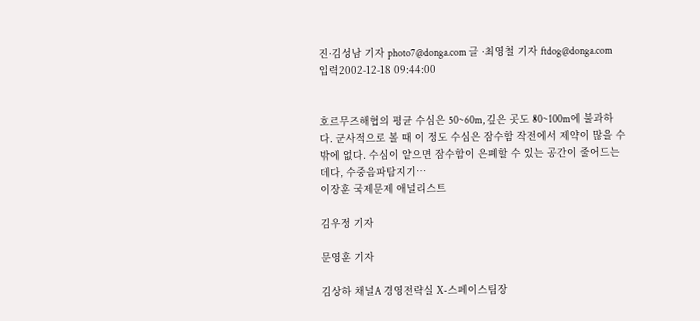진·김성남 기자 photo7@donga.com 글 ·최영철 기자 ftdog@donga.com
입력2002-12-18 09:44:00


호르무즈해협의 평균 수심은 50~60m, 깊은 곳도 80~100m에 불과하다. 군사적으로 볼 때 이 정도 수심은 잠수함 작전에서 제약이 많을 수밖에 없다. 수심이 얕으면 잠수함이 은폐할 수 있는 공간이 줄어드는 데다, 수중음파탐지기…
이장훈 국제문제 애널리스트

김우정 기자

문영훈 기자

김상하 채널A 경영전략실 X-스페이스팀장